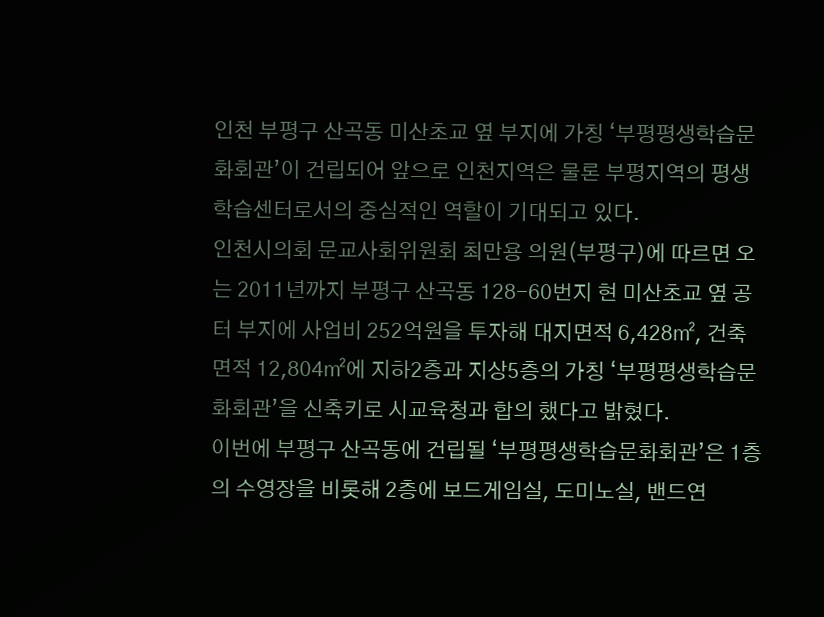인천 부평구 산곡동 미산초교 옆 부지에 가칭 ‘부평평생학습문화회관’이 건립되어 앞으로 인천지역은 물론 부평지역의 평생학습센터로서의 중심적인 역할이 기대되고 있다.
인천시의회 문교사회위원회 최만용 의원(부평구)에 따르면 오는 2011년까지 부평구 산곡동 128-60번지 현 미산초교 옆 공터 부지에 사업비 252억원을 투자해 대지면적 6,428㎡, 건축면적 12,804㎡에 지하2층과 지상5층의 가칭 ‘부평평생학습문화회관’을 신축키로 시교육청과 합의 했다고 밝혔다.
이번에 부평구 산곡동에 건립될 ‘부평평생학습문화회관’은 1층의 수영장을 비롯해 2층에 보드게임실, 도미노실, 밴드연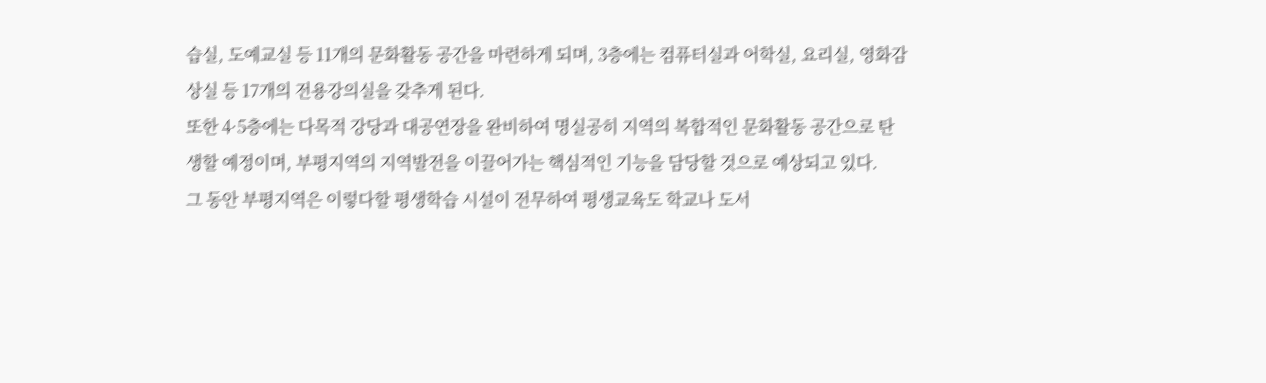습실, 도예교실 등 11개의 문화활동 공간을 마련하게 되며, 3층에는 컴퓨터실과 어학실, 요리실, 영화감상실 등 17개의 전용강의실을 갖추게 된다.
또한 4·5층에는 다목적 강당과 대공연장을 완비하여 명실공히 지역의 복합적인 문화활동 공간으로 탄생할 예정이며, 부평지역의 지역발전을 이끌어가는 핵심적인 기능을 담당할 것으로 예상되고 있다.
그 동안 부평지역은 이렇다할 평생학습 시설이 전무하여 평생교육도 학교나 도서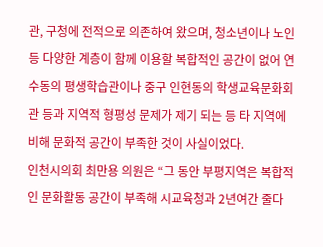관, 구청에 전적으로 의존하여 왔으며, 청소년이나 노인 등 다양한 계층이 함께 이용할 복합적인 공간이 없어 연수동의 평생학습관이나 중구 인현동의 학생교육문화회관 등과 지역적 형평성 문제가 제기 되는 등 타 지역에 비해 문화적 공간이 부족한 것이 사실이었다.
인천시의회 최만용 의원은 “그 동안 부평지역은 복합적인 문화활동 공간이 부족해 시교육청과 2년여간 줄다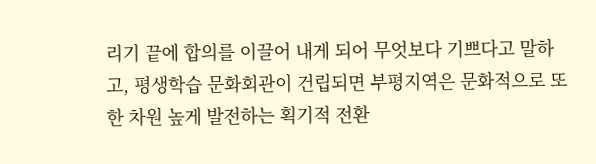리기 끝에 합의를 이끌어 내게 되어 무엇보다 기쁘다고 말하고, 평생학습 문화회관이 건립되면 부평지역은 문화적으로 또 한 차원 높게 발전하는 획기적 전환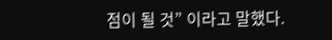점이 될 것” 이라고 말했다.